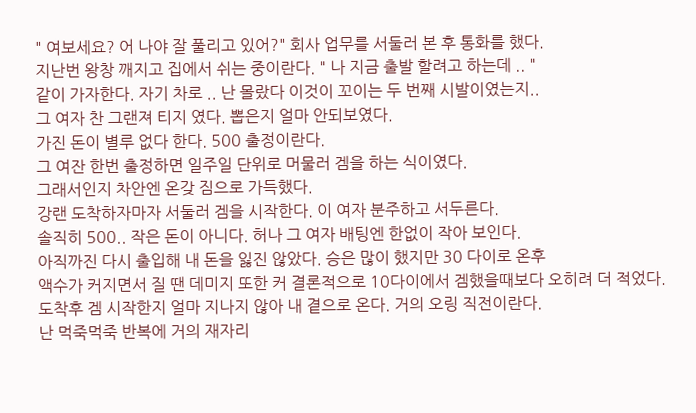" 여보세요? 어 나야 잘 풀리고 있어?" 회사 업무를 서둘러 본 후 통화를 했다.
지난번 왕창 깨지고 집에서 쉬는 중이란다. " 나 지금 출발 할려고 하는데 .. "
같이 가자한다. 자기 차로 .. 난 몰랐다 이것이 꼬이는 두 번째 시발이였는지..
그 여자 찬 그랜져 티지 였다. 뽑은지 얼마 안되보였다.
가진 돈이 별루 없다 한다. 500 출정이란다.
그 여잔 한번 출정하면 일주일 단위로 머물러 겜을 하는 식이였다.
그래서인지 차안엔 온갖 짐으로 가득했다.
강랜 도착하자마자 서둘러 겜을 시작한다. 이 여자 분주하고 서두른다.
솔직히 500.. 작은 돈이 아니다. 허나 그 여자 배팅엔 한없이 작아 보인다.
아직까진 다시 출입해 내 돈을 잃진 않았다. 승은 많이 했지만 30 다이로 온후
액수가 커지면서 질 땐 데미지 또한 커 결론적으로 10다이에서 겜했을때보다 오히려 더 적었다.
도착후 겜 시작한지 얼마 지나지 않아 내 곁으로 온다. 거의 오링 직전이란다.
난 먹죽먹죽 반복에 거의 재자리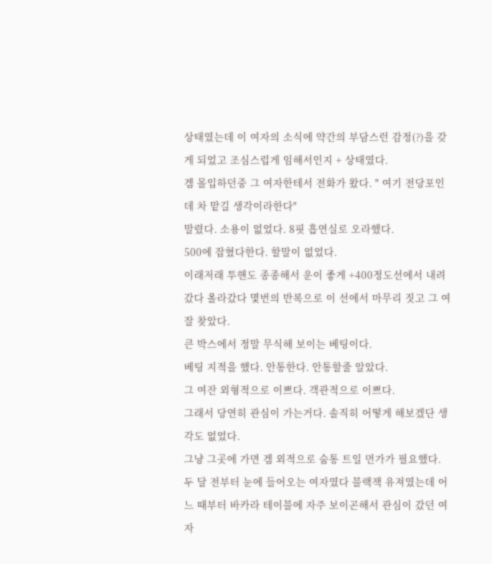상태였는데 이 여자의 소식에 약간의 부담스런 감정(?)을 갖게 되었고 조심스럽게 임해서인지 + 상태였다.
겜 몰입하던중 그 여자한테서 전화가 왔다. " 여기 전당포인데 차 맡길 생각이라한다"
말렸다. 소용이 없었다. 8핏 흡연실로 오라했다.
500에 잡혔다한다. 할말이 없었다.
이래저래 투핸도 종종해서 운이 좋게 +400정도선에서 내려갔다 올라갔다 몇번의 반복으로 이 선에서 마무리 짓고 그 여잘 찾았다.
큰 박스에서 정말 무식해 보이는 베팅이다.
베팅 지적을 했다. 안통한다. 안통할줄 알았다.
그 여잔 외형적으로 이쁘다. 객관적으로 이쁘다.
그래서 당연히 관심이 가는거다. 솔직히 어떻게 해보겠단 생각도 없었다.
그냥 그곳에 가면 겜 외적으로 숨통 트일 먼가가 필요했다.
두 달 전부터 눈에 들어오는 여자였다 블랙잭 유져였는데 어느 때부터 바카라 테이블에 자주 보이곤해서 관심이 갔던 여자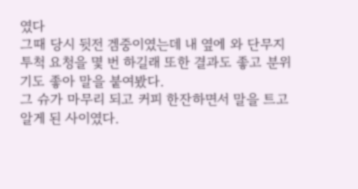였다
그때 당시 뒷전 겜중이였는데 내 옆에 와 단무지 투척 요청을 몇 번 하길래 또한 결과도 좋고 분위기도 좋아 말을 붙여봤다.
그 슈가 마무리 되고 커피 한잔하면서 말을 트고 알게 된 사이였다.